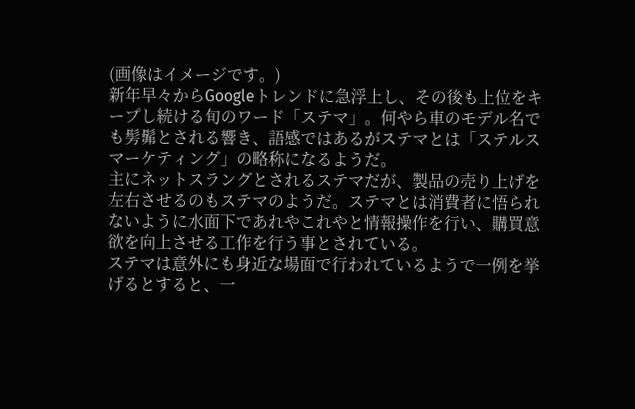(画像はイメージです。)
新年早々からGoogleトレンドに急浮上し、その後も上位をキープし続ける旬のワード「ステマ」。何やら車のモデル名でも髣髴とされる響き、語感ではあるがステマとは「ステルスマーケティング」の略称になるようだ。
主にネットスラングとされるステマだが、製品の売り上げを左右させるのもステマのようだ。ステマとは消費者に悟られないように水面下であれやこれやと情報操作を行い、購買意欲を向上させる工作を行う事とされている。
ステマは意外にも身近な場面で行われているようで一例を挙げるとすると、一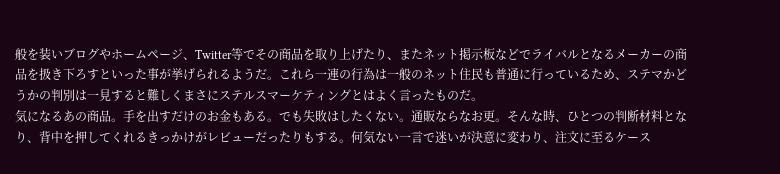般を装いブログやホームページ、Twitter等でその商品を取り上げたり、またネット掲示板などでライバルとなるメーカーの商品を扱き下ろすといった事が挙げられるようだ。これら一連の行為は一般のネット住民も普通に行っているため、ステマかどうかの判別は一見すると難しくまさにステルスマーケティングとはよく言ったものだ。
気になるあの商品。手を出すだけのお金もある。でも失敗はしたくない。通販ならなお更。そんな時、ひとつの判断材料となり、背中を押してくれるきっかけがレビューだったりもする。何気ない一言で迷いが決意に変わり、注文に至るケース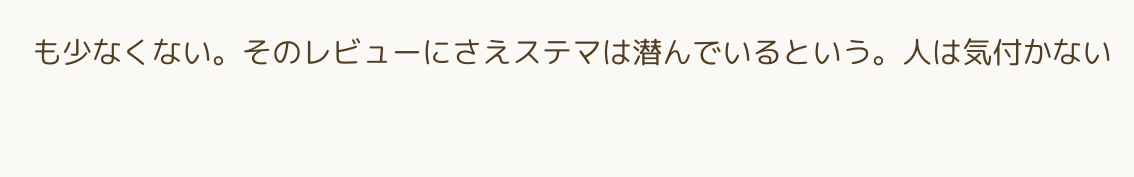も少なくない。そのレビューにさえステマは潜んでいるという。人は気付かない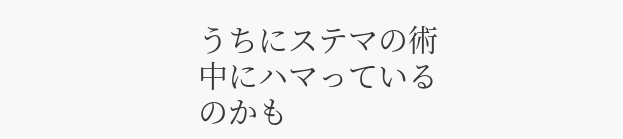うちにステマの術中にハマっているのかも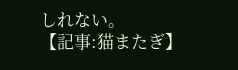しれない。
【記事:猫またぎ】